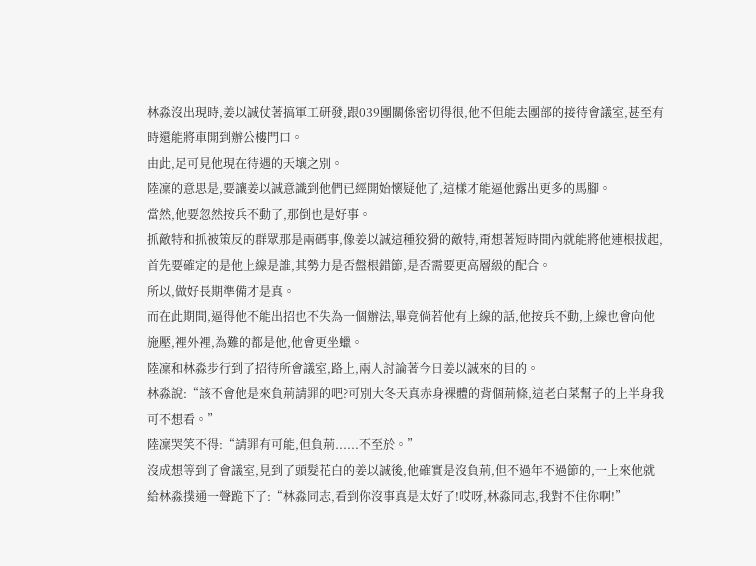林淼沒出現時,姜以誠仗著搞軍工研發,跟039團關係密切得很,他不但能去團部的接待會議室,甚至有時還能將車開到辦公樓門口。
由此,足可見他現在待遇的天壤之別。
陸凜的意思是,要讓姜以誠意識到他們已經開始懷疑他了,這樣才能逼他露出更多的馬腳。
當然,他要忽然按兵不動了,那倒也是好事。
抓敵特和抓被策反的群眾那是兩碼事,像姜以誠這種狡猾的敵特,甭想著短時間內就能將他連根拔起,首先要確定的是他上線是誰,其勢力是否盤根錯節,是否需要更高層級的配合。
所以,做好長期準備才是真。
而在此期間,逼得他不能出招也不失為一個辦法,畢竟倘若他有上線的話,他按兵不動,上線也會向他施壓,裡外裡,為難的都是他,他會更坐蠟。
陸凜和林淼步行到了招待所會議室,路上,兩人討論著今日姜以誠來的目的。
林淼說:“該不會他是來負荊請罪的吧?可別大冬天真赤身裸體的背個荊條,這老白菜幫子的上半身我可不想看。”
陸凜哭笑不得:“請罪有可能,但負荊......不至於。”
沒成想等到了會議室,見到了頭髮花白的姜以誠後,他確實是沒負荊,但不過年不過節的,一上來他就給林淼撲通一聲跪下了:“林淼同志,看到你沒事真是太好了!哎呀,林淼同志,我對不住你啊!”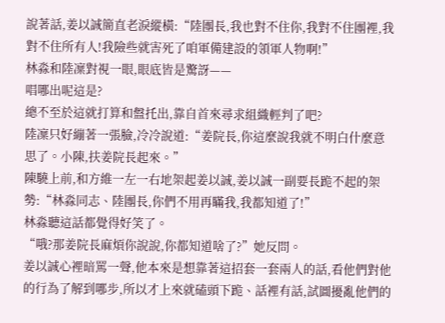說著話,姜以誠簡直老淚縱橫:“陸團長,我也對不住你,我對不住團裡,我對不住所有人!我險些就害死了咱軍備建設的領軍人物啊!”
林淼和陸凜對視一眼,眼底皆是驚訝——
唱哪出呢這是?
總不至於這就打算和盤托出,靠自首來尋求組織輕判了吧?
陸凜只好繃著一張臉,冷冷說道:“姜院長,你這麼說我就不明白什麼意思了。小陳,扶姜院長起來。”
陳驍上前,和方維一左一右地架起姜以誠,姜以誠一副要長跪不起的架勢:“林淼同志、陸團長,你們不用再瞞我,我都知道了!”
林淼聽這話都覺得好笑了。
“哦?那姜院長麻煩你說說,你都知道啥了?”她反問。
姜以誠心裡暗罵一聲,他本來是想靠著這招套一套兩人的話,看他們對他的行為了解到哪步,所以才上來就磕頭下跪、話裡有話,試圖擾亂他們的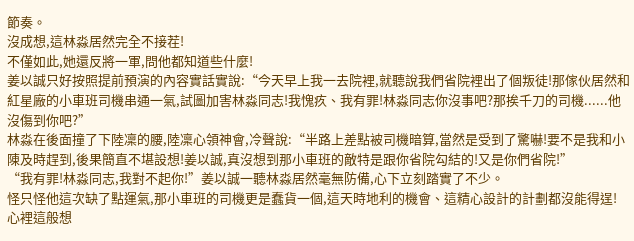節奏。
沒成想,這林淼居然完全不接茬!
不僅如此,她還反將一軍,問他都知道些什麼!
姜以誠只好按照提前預演的內容實話實說:“今天早上我一去院裡,就聽說我們省院裡出了個叛徒!那傢伙居然和紅星廠的小車班司機串通一氣,試圖加害林淼同志!我愧疚、我有罪!林淼同志你沒事吧?那挨千刀的司機......他沒傷到你吧?”
林淼在後面撞了下陸凜的腰,陸凜心領神會,冷聲說:“半路上差點被司機暗算,當然是受到了驚嚇!要不是我和小陳及時趕到,後果簡直不堪設想!姜以誠,真沒想到那小車班的敵特是跟你省院勾結的!又是你們省院!”
“我有罪!林淼同志,我對不起你!”姜以誠一聽林淼居然毫無防備,心下立刻踏實了不少。
怪只怪他這次缺了點運氣,那小車班的司機更是蠢貨一個,這天時地利的機會、這精心設計的計劃都沒能得逞!
心裡這般想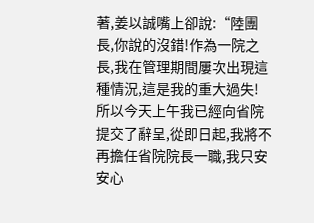著,姜以誠嘴上卻說:“陸團長,你說的沒錯!作為一院之長,我在管理期間屢次出現這種情況,這是我的重大過失!所以今天上午我已經向省院提交了辭呈,從即日起,我將不再擔任省院院長一職,我只安安心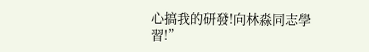心搞我的研發!向林淼同志學習!”